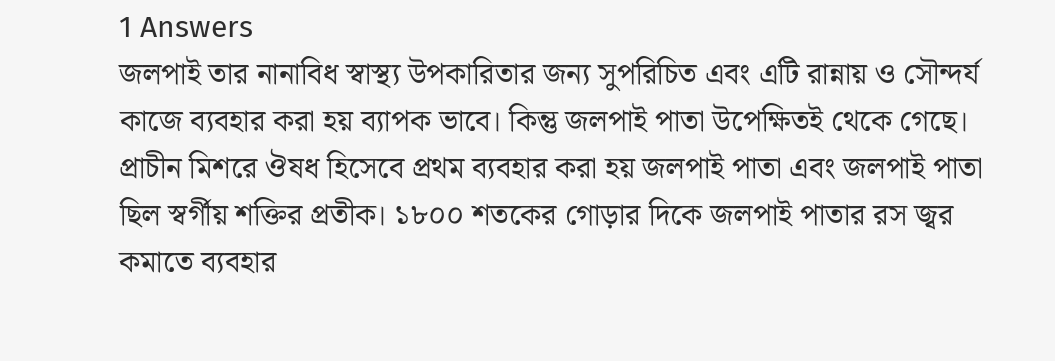1 Answers
জলপাই তার নানাবিধ স্বাস্থ্য উপকারিতার জন্য সুপরিচিত এবং এটি রান্নায় ও সৌন্দর্য কাজে ব্যবহার করা হয় ব্যাপক ভাবে। কিন্তু জলপাই পাতা উপেক্ষিতই থেকে গেছে। প্রাচীন মিশরে ঔষধ হিসেবে প্রথম ব্যবহার করা হয় জলপাই পাতা এবং জলপাই পাতা ছিল স্বর্গীয় শক্তির প্রতীক। ১৮০০ শতকের গোড়ার দিকে জলপাই পাতার রস জ্বর কমাতে ব্যবহার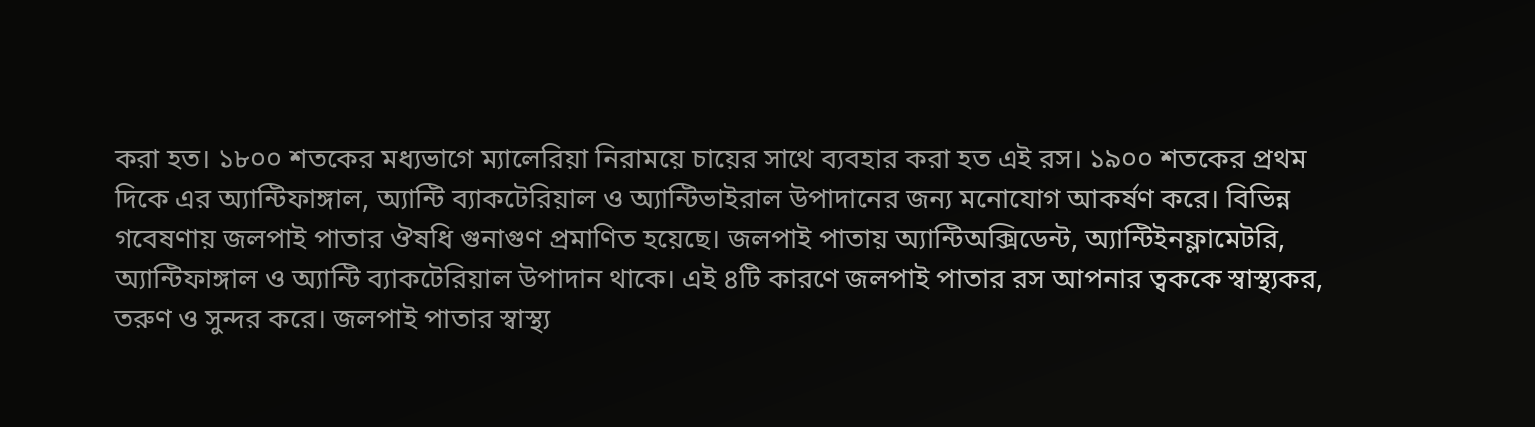করা হত। ১৮০০ শতকের মধ্যভাগে ম্যালেরিয়া নিরাময়ে চায়ের সাথে ব্যবহার করা হত এই রস। ১৯০০ শতকের প্রথম দিকে এর অ্যান্টিফাঙ্গাল, অ্যান্টি ব্যাকটেরিয়াল ও অ্যান্টিভাইরাল উপাদানের জন্য মনোযোগ আকর্ষণ করে। বিভিন্ন গবেষণায় জলপাই পাতার ঔষধি গুনাগুণ প্রমাণিত হয়েছে। জলপাই পাতায় অ্যান্টিঅক্সিডেন্ট, অ্যান্টিইনফ্লামেটরি, অ্যান্টিফাঙ্গাল ও অ্যান্টি ব্যাকটেরিয়াল উপাদান থাকে। এই ৪টি কারণে জলপাই পাতার রস আপনার ত্বককে স্বাস্থ্যকর, তরুণ ও সুন্দর করে। জলপাই পাতার স্বাস্থ্য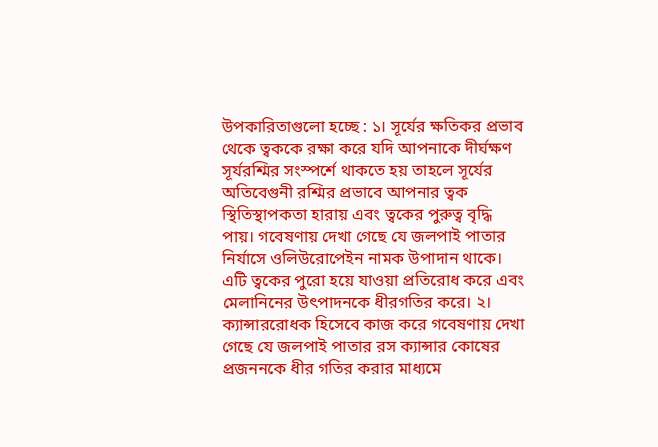উপকারিতাগুলো হচ্ছে : ১। সূর্যের ক্ষতিকর প্রভাব থেকে ত্বককে রক্ষা করে যদি আপনাকে দীর্ঘক্ষণ সূর্যরশ্মির সংস্পর্শে থাকতে হয় তাহলে সূর্যের অতিবেগুনী রশ্মির প্রভাবে আপনার ত্বক স্থিতিস্থাপকতা হারায় এবং ত্বকের পুরুত্ব বৃদ্ধি পায়। গবেষণায় দেখা গেছে যে জলপাই পাতার নির্যাসে ওলিউরোপেইন নামক উপাদান থাকে। এটি ত্বকের পুরো হয়ে যাওয়া প্রতিরোধ করে এবং মেলানিনের উৎপাদনকে ধীরগতির করে। ২। ক্যান্সাররোধক হিসেবে কাজ করে গবেষণায় দেখা গেছে যে জলপাই পাতার রস ক্যান্সার কোষের প্রজননকে ধীর গতির করার মাধ্যমে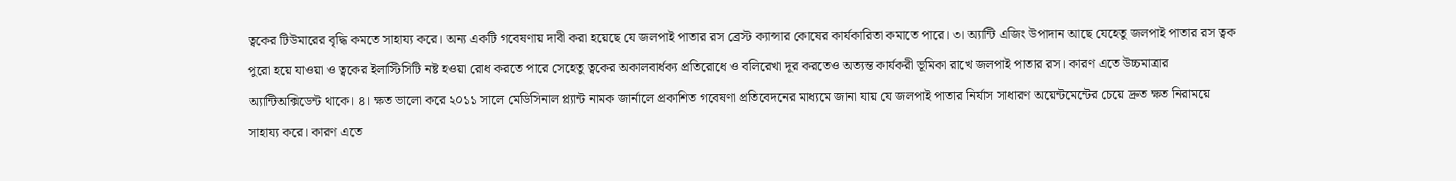ত্বকের টিউমারের বৃদ্ধি কমতে সাহায্য করে। অন্য একটি গবেষণায় দাবী করা হয়েছে যে জলপাই পাতার রস ব্রেস্ট ক্যান্সার কোষের কার্যকারিতা কমাতে পারে। ৩। অ্যান্টি এজিং উপাদান আছে যেহেতু জলপাই পাতার রস ত্বক পুরো হয়ে যাওয়া ও ত্বকের ইলাস্টিসিটি নষ্ট হওয়া রোধ করতে পারে সেহেতু ত্বকের অকালবার্ধক্য প্রতিরোধে ও বলিরেখা দূর করতেও অত্যন্ত কার্যকরী ভূমিকা রাখে জলপাই পাতার রস। কারণ এতে উচ্চমাত্রার অ্যান্টিঅক্সিডেন্ট থাকে। ৪। ক্ষত ভালো করে ২০১১ সালে মেডিসিনাল প্ল্যান্ট নামক জার্নালে প্রকাশিত গবেষণা প্রতিবেদনের মাধ্যমে জানা যায় যে জলপাই পাতার নির্যাস সাধারণ অয়েন্টমেন্টের চেয়ে দ্রুত ক্ষত নিরাময়ে সাহায্য করে। কারণ এতে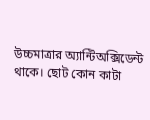উচ্চমাত্রার অ্যান্টিঅক্সিডেন্ট থাকে। ছোট কোন কাটা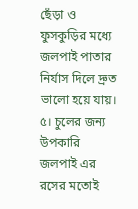ছেঁড়া ও ফুসকুড়ির মধ্যে জলপাই পাতার নির্যাস দিলে দ্রুত ভালো হয়ে যায়। ৫। চুলের জন্য উপকারি জলপাই এর রসের মতোই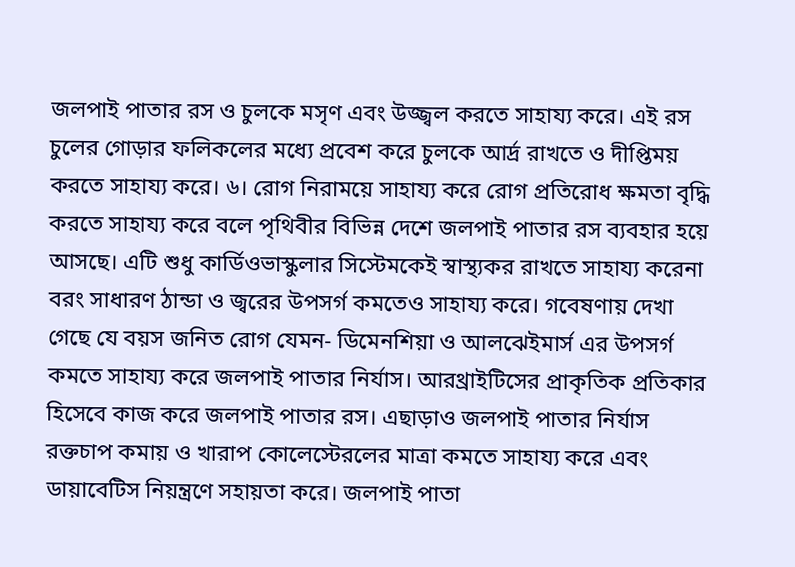জলপাই পাতার রস ও চুলকে মসৃণ এবং উজ্জ্বল করতে সাহায্য করে। এই রস চুলের গোড়ার ফলিকলের মধ্যে প্রবেশ করে চুলকে আর্দ্র রাখতে ও দীপ্তিময় করতে সাহায্য করে। ৬। রোগ নিরাময়ে সাহায্য করে রোগ প্রতিরোধ ক্ষমতা বৃদ্ধি করতে সাহায্য করে বলে পৃথিবীর বিভিন্ন দেশে জলপাই পাতার রস ব্যবহার হয়ে আসছে। এটি শুধু কার্ডিওভাস্কুলার সিস্টেমকেই স্বাস্থ্যকর রাখতে সাহায্য করেনা বরং সাধারণ ঠান্ডা ও জ্বরের উপসর্গ কমতেও সাহায্য করে। গবেষণায় দেখা গেছে যে বয়স জনিত রোগ যেমন- ডিমেনশিয়া ও আলঝেইমার্স এর উপসর্গ কমতে সাহায্য করে জলপাই পাতার নির্যাস। আরথ্রাইটিসের প্রাকৃতিক প্রতিকার হিসেবে কাজ করে জলপাই পাতার রস। এছাড়াও জলপাই পাতার নির্যাস রক্তচাপ কমায় ও খারাপ কোলেস্টেরলের মাত্রা কমতে সাহায্য করে এবং ডায়াবেটিস নিয়ন্ত্রণে সহায়তা করে। জলপাই পাতা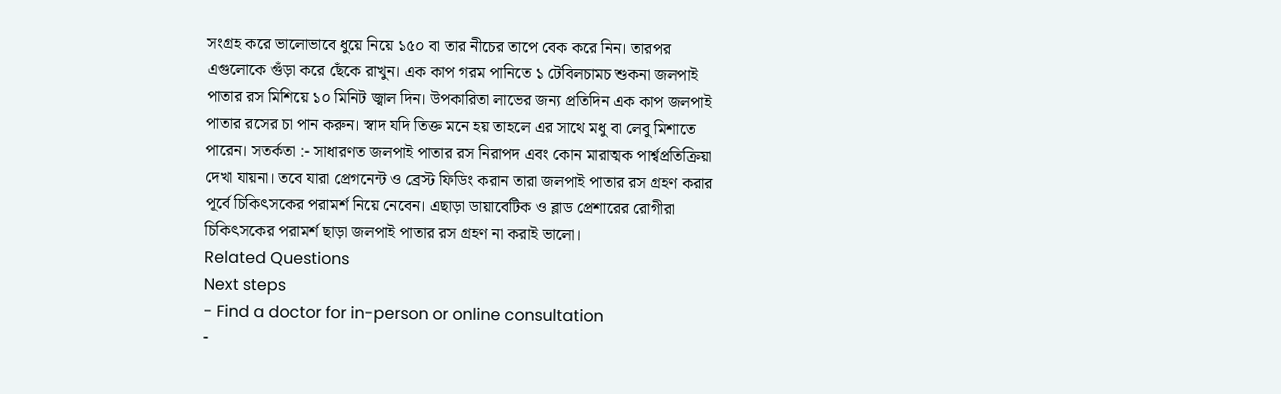সংগ্রহ করে ভালোভাবে ধুয়ে নিয়ে ১৫০ বা তার নীচের তাপে বেক করে নিন। তারপর এগুলোকে গুঁড়া করে ছেঁকে রাখুন। এক কাপ গরম পানিতে ১ টেবিলচামচ শুকনা জলপাই পাতার রস মিশিয়ে ১০ মিনিট জ্বাল দিন। উপকারিতা লাভের জন্য প্রতিদিন এক কাপ জলপাই পাতার রসের চা পান করুন। স্বাদ যদি তিক্ত মনে হয় তাহলে এর সাথে মধু বা লেবু মিশাতে পারেন। সতর্কতা :- সাধারণত জলপাই পাতার রস নিরাপদ এবং কোন মারাত্মক পার্শ্বপ্রতিক্রিয়া দেখা যায়না। তবে যারা প্রেগনেন্ট ও ব্রেস্ট ফিডিং করান তারা জলপাই পাতার রস গ্রহণ করার পূর্বে চিকিৎসকের পরামর্শ নিয়ে নেবেন। এছাড়া ডায়াবেটিক ও ব্লাড প্রেশারের রোগীরা চিকিৎসকের পরামর্শ ছাড়া জলপাই পাতার রস গ্রহণ না করাই ভালো।
Related Questions
Next steps
- Find a doctor for in-person or online consultation
-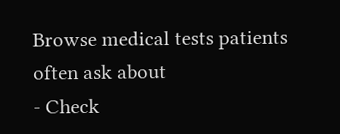Browse medical tests patients often ask about
- Check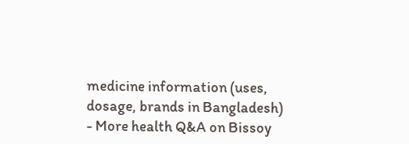medicine information (uses, dosage, brands in Bangladesh)
- More health Q&A on Bissoy